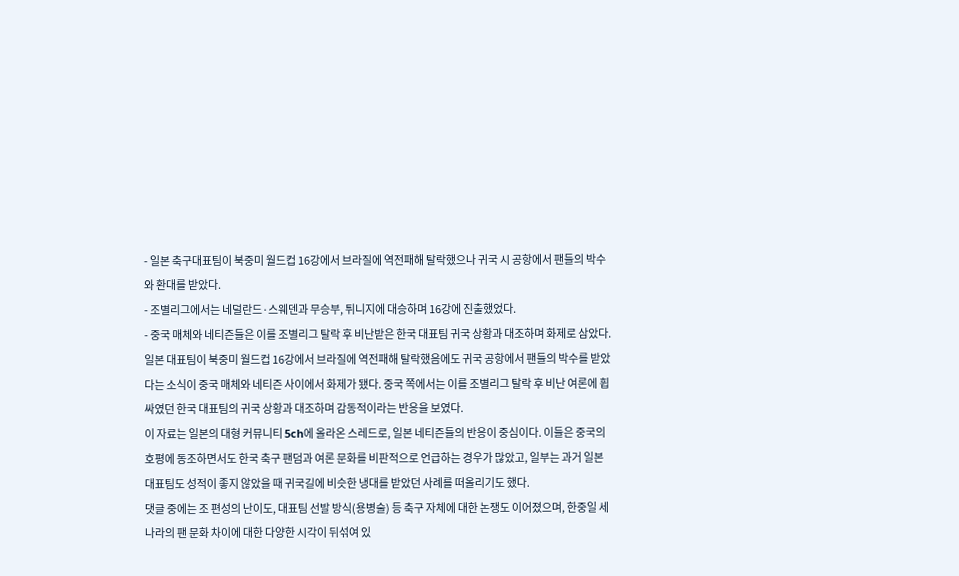- 일본 축구대표팀이 북중미 월드컵 16강에서 브라질에 역전패해 탈락했으나 귀국 시 공항에서 팬들의 박수와 환대를 받았다.
- 조별리그에서는 네덜란드·스웨덴과 무승부, 튀니지에 대승하며 16강에 진출했었다.
- 중국 매체와 네티즌들은 이를 조별리그 탈락 후 비난받은 한국 대표팀 귀국 상황과 대조하며 화제로 삼았다.
일본 대표팀이 북중미 월드컵 16강에서 브라질에 역전패해 탈락했음에도 귀국 공항에서 팬들의 박수를 받았다는 소식이 중국 매체와 네티즌 사이에서 화제가 됐다. 중국 쪽에서는 이를 조별리그 탈락 후 비난 여론에 휩싸였던 한국 대표팀의 귀국 상황과 대조하며 감동적이라는 반응을 보였다.
이 자료는 일본의 대형 커뮤니티 5ch에 올라온 스레드로, 일본 네티즌들의 반응이 중심이다. 이들은 중국의 호평에 동조하면서도 한국 축구 팬덤과 여론 문화를 비판적으로 언급하는 경우가 많았고, 일부는 과거 일본 대표팀도 성적이 좋지 않았을 때 귀국길에 비슷한 냉대를 받았던 사례를 떠올리기도 했다.
댓글 중에는 조 편성의 난이도, 대표팀 선발 방식(용병술) 등 축구 자체에 대한 논쟁도 이어졌으며, 한중일 세 나라의 팬 문화 차이에 대한 다양한 시각이 뒤섞여 있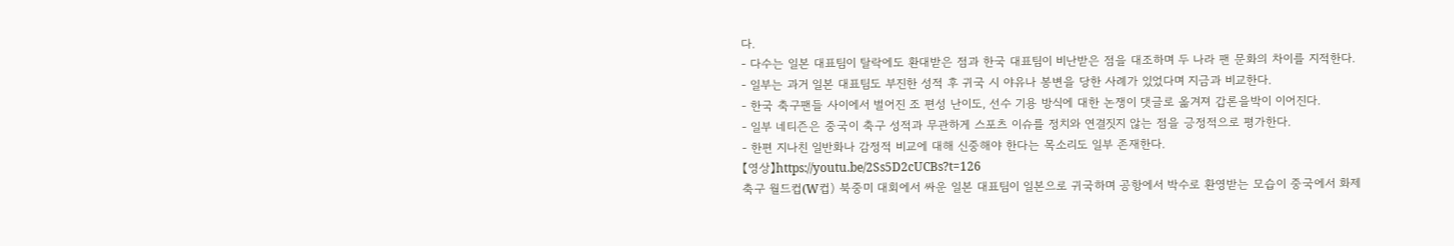다.
- 다수는 일본 대표팀이 탈락에도 환대받은 점과 한국 대표팀이 비난받은 점을 대조하며 두 나라 팬 문화의 차이를 지적한다.
- 일부는 과거 일본 대표팀도 부진한 성적 후 귀국 시 야유나 봉변을 당한 사례가 있었다며 지금과 비교한다.
- 한국 축구팬들 사이에서 벌어진 조 편성 난이도, 선수 기용 방식에 대한 논쟁이 댓글로 옮겨져 갑론을박이 이어진다.
- 일부 네티즌은 중국이 축구 성적과 무관하게 스포츠 이슈를 정치와 연결짓지 않는 점을 긍정적으로 평가한다.
- 한편 지나친 일반화나 감정적 비교에 대해 신중해야 한다는 목소리도 일부 존재한다.
【영상】https://youtu.be/2Ss5D2cUCBs?t=126
축구 월드컵(W컵) 북중미 대회에서 싸운 일본 대표팀이 일본으로 귀국하며 공항에서 박수로 환영받는 모습이 중국에서 화제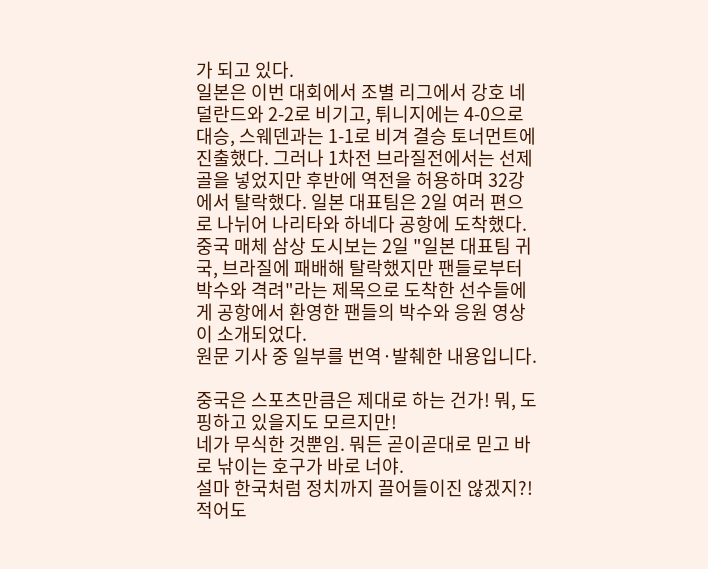가 되고 있다.
일본은 이번 대회에서 조별 리그에서 강호 네덜란드와 2-2로 비기고, 튀니지에는 4-0으로 대승, 스웨덴과는 1-1로 비겨 결승 토너먼트에 진출했다. 그러나 1차전 브라질전에서는 선제골을 넣었지만 후반에 역전을 허용하며 32강에서 탈락했다. 일본 대표팀은 2일 여러 편으로 나뉘어 나리타와 하네다 공항에 도착했다.
중국 매체 삼상 도시보는 2일 "일본 대표팀 귀국, 브라질에 패배해 탈락했지만 팬들로부터 박수와 격려"라는 제목으로 도착한 선수들에게 공항에서 환영한 팬들의 박수와 응원 영상이 소개되었다.
원문 기사 중 일부를 번역·발췌한 내용입니다.

중국은 스포츠만큼은 제대로 하는 건가! 뭐, 도핑하고 있을지도 모르지만!
네가 무식한 것뿐임. 뭐든 곧이곧대로 믿고 바로 낚이는 호구가 바로 너야.
설마 한국처럼 정치까지 끌어들이진 않겠지?!
적어도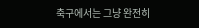축구에서는 그냥 완전히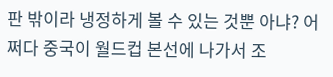판 밖이라 냉정하게 볼 수 있는 것뿐 아냐? 어쩌다 중국이 월드컵 본선에 나가서 조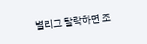별리그 탈락하면 조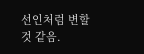선인처럼 변할 것 같음.